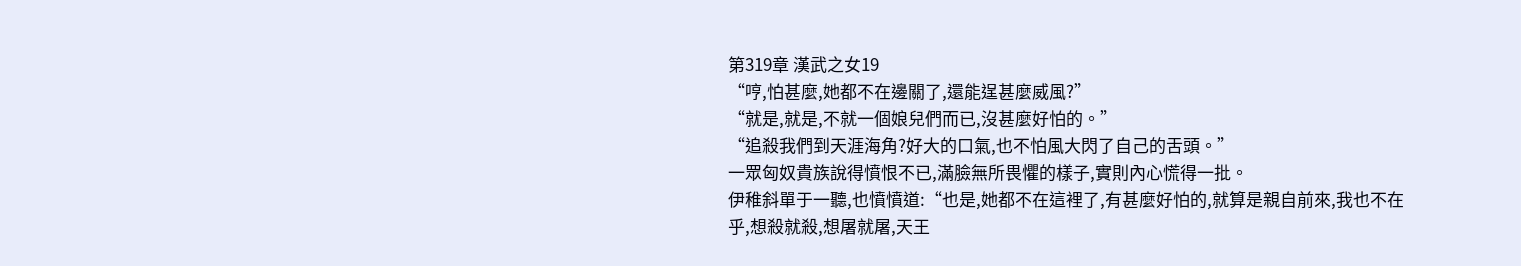第319章 漢武之女19
“哼,怕甚麼,她都不在邊關了,還能逞甚麼威風?”
“就是,就是,不就一個娘兒們而已,沒甚麼好怕的。”
“追殺我們到天涯海角?好大的口氣,也不怕風大閃了自己的舌頭。”
一眾匈奴貴族說得憤恨不已,滿臉無所畏懼的樣子,實則內心慌得一批。
伊稚斜單于一聽,也憤憤道:“也是,她都不在這裡了,有甚麼好怕的,就算是親自前來,我也不在乎,想殺就殺,想屠就屠,天王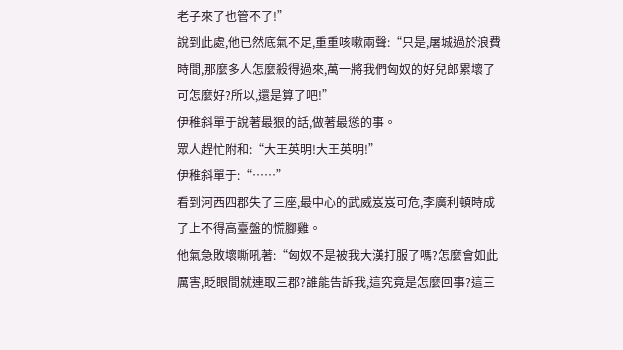老子來了也管不了!”
說到此處,他已然底氣不足,重重咳嗽兩聲:“只是,屠城過於浪費時間,那麼多人怎麼殺得過來,萬一將我們匈奴的好兒郎累壞了可怎麼好?所以,還是算了吧!”
伊稚斜單于說著最狠的話,做著最慫的事。
眾人趕忙附和:“大王英明!大王英明!”
伊稚斜單于:“……”
看到河西四郡失了三座,最中心的武威岌岌可危,李廣利頓時成了上不得高臺盤的慌腳雞。
他氣急敗壞嘶吼著:“匈奴不是被我大漢打服了嗎?怎麼會如此厲害,眨眼間就連取三郡?誰能告訴我,這究竟是怎麼回事?這三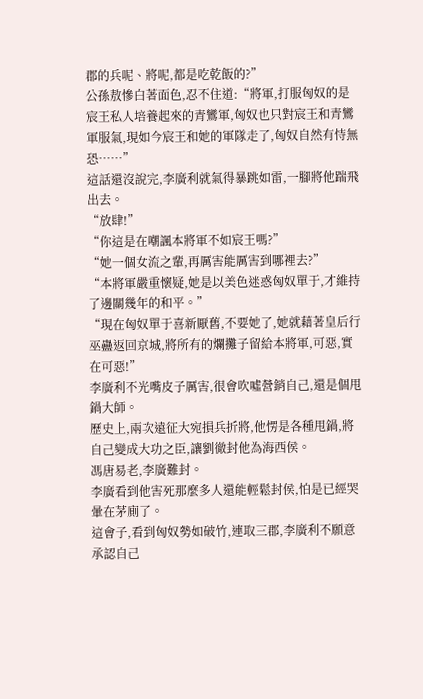郡的兵呢、將呢,都是吃乾飯的?”
公孫敖慘白著面色,忍不住道:“將軍,打服匈奴的是宸王私人培養起來的青鸞軍,匈奴也只對宸王和青鸞軍服氣,現如今宸王和她的軍隊走了,匈奴自然有恃無恐……”
這話還沒說完,李廣利就氣得暴跳如雷,一腳將他踹飛出去。
“放肆!”
“你這是在嘲諷本將軍不如宸王嗎?”
“她一個女流之輩,再厲害能厲害到哪裡去?”
“本將軍嚴重懷疑,她是以美色迷惑匈奴單于,才維持了邊關幾年的和平。”
“現在匈奴單于喜新厭舊,不要她了,她就藉著皇后行巫蠱返回京城,將所有的爛攤子留給本將軍,可惡,實在可惡!”
李廣利不光嘴皮子厲害,很會吹噓營銷自己,還是個甩鍋大師。
歷史上,兩次遠征大宛損兵折將,他愣是各種甩鍋,將自己變成大功之臣,讓劉徹封他為海西侯。
馮唐易老,李廣難封。
李廣看到他害死那麼多人還能輕鬆封侯,怕是已經哭暈在茅廁了。
這會子,看到匈奴勢如破竹,連取三郡,李廣利不願意承認自己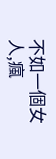不如一個女人,瘋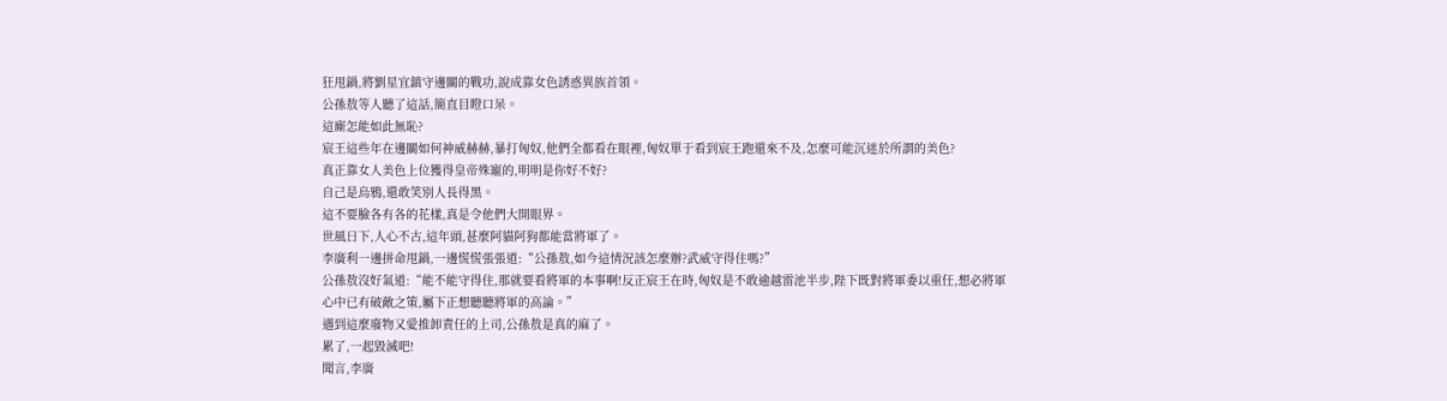狂甩鍋,將劉星宜鎮守邊關的戰功,說成靠女色誘惑異族首領。
公孫敖等人聽了這話,簡直目瞪口呆。
這廝怎能如此無恥?
宸王這些年在邊關如何神威赫赫,暴打匈奴,他們全都看在眼裡,匈奴單于看到宸王跑還來不及,怎麼可能沉迷於所謂的美色?
真正靠女人美色上位獲得皇帝殊寵的,明明是你好不好?
自己是烏鴉,還敢笑別人長得黑。
這不要臉各有各的花樣,真是令他們大開眼界。
世風日下,人心不古,這年頭,甚麼阿貓阿狗都能當將軍了。
李廣利一邊拼命甩鍋,一邊慌慌張張道:“公孫敖,如今這情況該怎麼辦?武威守得住嗎?”
公孫敖沒好氣道:“能不能守得住,那就要看將軍的本事啊!反正宸王在時,匈奴是不敢逾越雷池半步,陛下既對將軍委以重任,想必將軍心中已有破敵之策,屬下正想聽聽將軍的高論。”
遇到這麼廢物又愛推卸責任的上司,公孫敖是真的麻了。
累了,一起毀滅吧!
聞言,李廣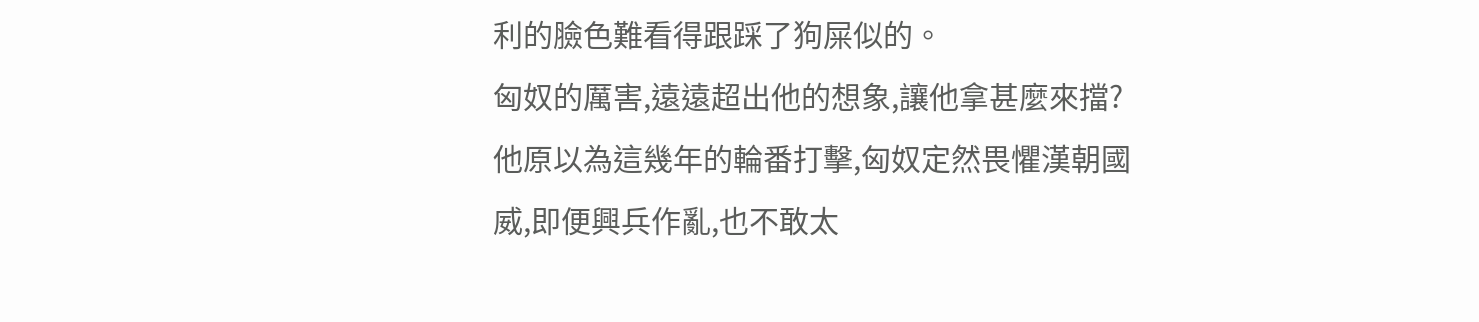利的臉色難看得跟踩了狗屎似的。
匈奴的厲害,遠遠超出他的想象,讓他拿甚麼來擋?
他原以為這幾年的輪番打擊,匈奴定然畏懼漢朝國威,即便興兵作亂,也不敢太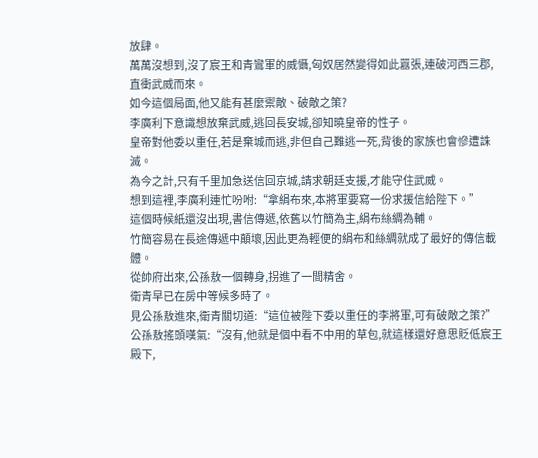放肆。
萬萬沒想到,沒了宸王和青鸞軍的威懾,匈奴居然變得如此囂張,連破河西三郡,直衝武威而來。
如今這個局面,他又能有甚麼禦敵、破敵之策?
李廣利下意識想放棄武威,逃回長安城,卻知曉皇帝的性子。
皇帝對他委以重任,若是棄城而逃,非但自己難逃一死,背後的家族也會慘遭誅滅。
為今之計,只有千里加急送信回京城,請求朝廷支援,才能守住武威。
想到這裡,李廣利連忙吩咐:“拿絹布來,本將軍要寫一份求援信給陛下。”
這個時候紙還沒出現,書信傳遞,依舊以竹簡為主,絹布絲綢為輔。
竹簡容易在長途傳遞中顛壞,因此更為輕便的絹布和絲綢就成了最好的傳信載體。
從帥府出來,公孫敖一個轉身,拐進了一間精舍。
衛青早已在房中等候多時了。
見公孫敖進來,衛青關切道:“這位被陛下委以重任的李將軍,可有破敵之策?”
公孫敖搖頭嘆氣:“沒有,他就是個中看不中用的草包,就這樣還好意思貶低宸王殿下,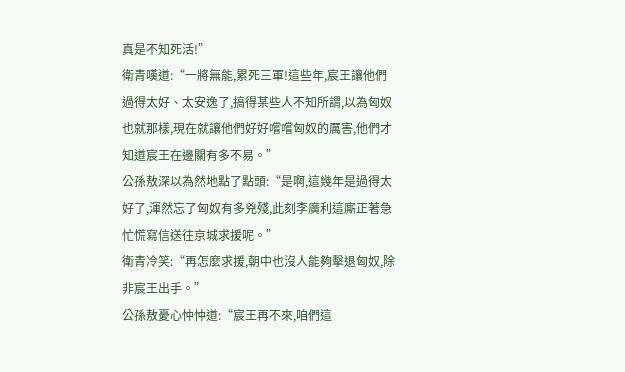真是不知死活!”
衛青嘆道:“一將無能,累死三軍!這些年,宸王讓他們過得太好、太安逸了,搞得某些人不知所謂,以為匈奴也就那樣,現在就讓他們好好嚐嚐匈奴的厲害,他們才知道宸王在邊關有多不易。”
公孫敖深以為然地點了點頭:“是啊,這幾年是過得太好了,渾然忘了匈奴有多兇殘,此刻李廣利這廝正著急忙慌寫信送往京城求援呢。”
衛青冷笑:“再怎麼求援,朝中也沒人能夠擊退匈奴,除非宸王出手。”
公孫敖憂心忡忡道:“宸王再不來,咱們這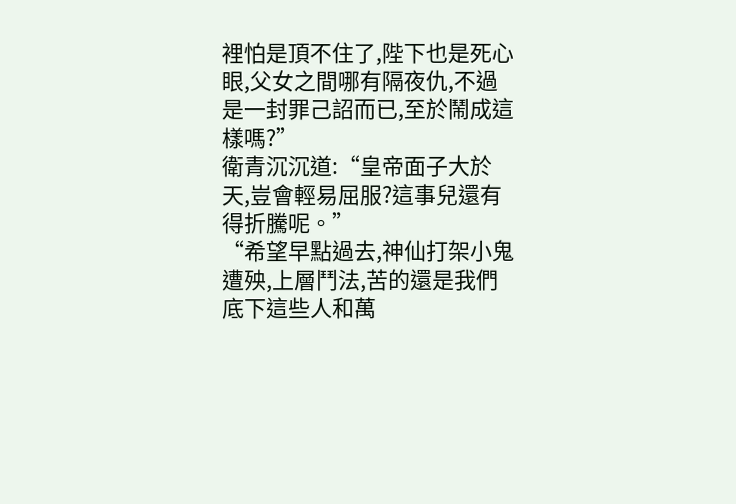裡怕是頂不住了,陛下也是死心眼,父女之間哪有隔夜仇,不過是一封罪己詔而已,至於鬧成這樣嗎?”
衛青沉沉道:“皇帝面子大於天,豈會輕易屈服?這事兒還有得折騰呢。”
“希望早點過去,神仙打架小鬼遭殃,上層鬥法,苦的還是我們底下這些人和萬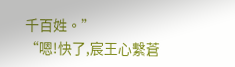千百姓。”
“嗯!快了,宸王心繫蒼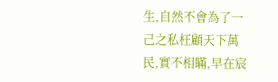生,自然不會為了一己之私枉顧天下萬民,實不相瞞,早在宸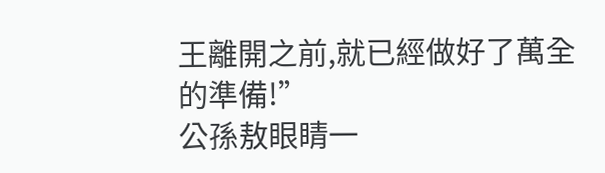王離開之前,就已經做好了萬全的準備!”
公孫敖眼睛一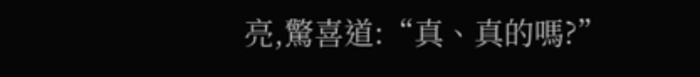亮,驚喜道:“真、真的嗎?”